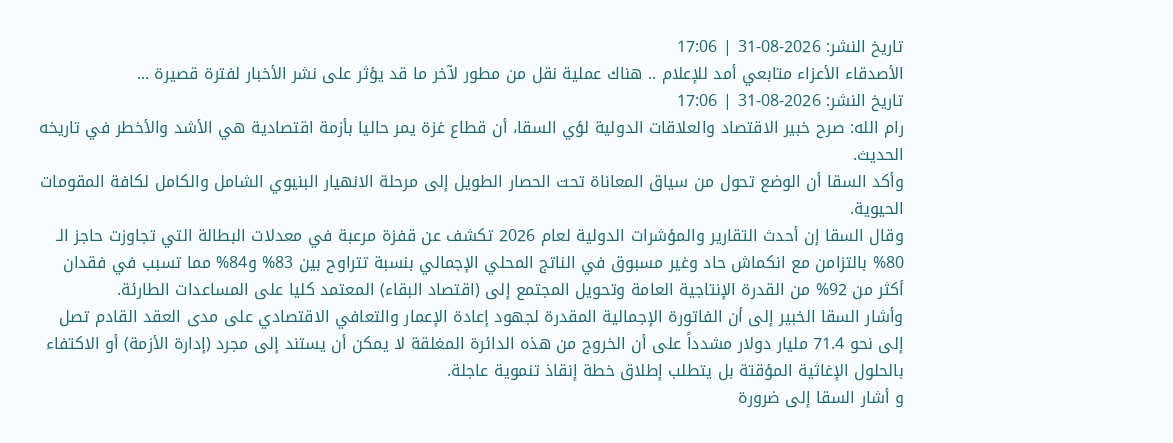تاريخ النشر: 2026-08-31 | 17:06
الأصدقاء الأعزاء متابعي أمد للإعلام .. هناك عملية نقل من مطور لآخر ما قد يؤثر على نشر الأخبار لفترة قصيرة ...
تاريخ النشر: 2026-08-31 | 17:06
رام الله: صرح خبير الاقتصاد والعلاقات الدولية لؤي السقا، أن قطاع غزة يمر حاليا بأزمة اقتصادية هي الأشد والأخطر في تاريخه الحديث.
وأكد السقا أن الوضع تحول من سياق المعاناة تحت الحصار الطويل إلى مرحلة الانهيار البنيوي الشامل والكامل لكافة المقومات الحيوية.
وقال السقا إن أحدث التقارير والمؤشرات الدولية لعام 2026 تكشف عن قفزة مرعبة في معدلات البطالة التي تجاوزت حاجز الـ 80% بالتزامن مع انكماش حاد وغير مسبوق في الناتج المحلي الإجمالي بنسبة تتراوح بين 83% و84% مما تسبب في فقدان أكثر من 92% من القدرة الإنتاجية العامة وتحويل المجتمع إلى (اقتصاد البقاء) المعتمد كليا على المساعدات الطارئة.
وأشار السقا الخبير إلى أن الفاتورة الإجمالية المقدرة لجهود إعادة الإعمار والتعافي الاقتصادي على مدى العقد القادم تصل إلى نحو 71.4 مليار دولار مشدداً على أن الخروج من هذه الدائرة المغلقة لا يمكن أن يستند إلى مجرد (إدارة الأزمة) أو الاكتفاء بالحلول الإغاثية المؤقتة بل يتطلب إطلاق خطة إنقاذ تنموية عاجلة.
و أشار السقا إلى ضرورة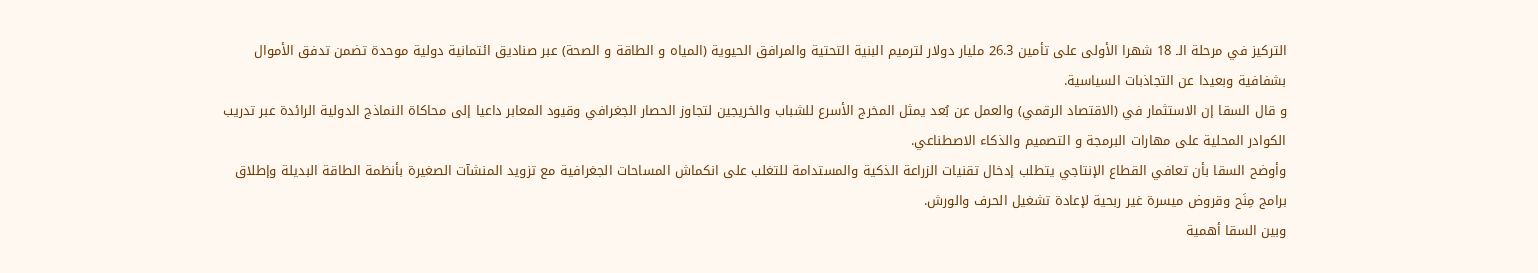التركيز في مرحلة الـ 18 شهرا الأولى على تأمين 26.3 مليار دولار لترميم البنية التحتية والمرافق الحيوية (المياه و الطاقة و الصحة) عبر صناديق ائتمانية دولية موحدة تضمن تدفق الأموال بشفافية وبعيدا عن التجاذبات السياسية.
و قال السقا إن الاستثمار في (الاقتصاد الرقمي) والعمل عن بُعد يمثل المخرج الأسرع للشباب والخريجين لتجاوز الحصار الجغرافي وقيود المعابر داعيا إلى محاكاة النماذج الدولية الرائدة عبر تدريب الكوادر المحلية على مهارات البرمجة و التصميم والذكاء الاصطناعي.
وأوضح السقا بأن تعافي القطاع الإنتاجي يتطلب إدخال تقنيات الزراعة الذكية والمستدامة للتغلب على انكماش المساحات الجغرافية مع تزويد المنشآت الصغيرة بأنظمة الطاقة البديلة وإطلاق برامج مِنَح وقروض ميسرة غير ربحية لإعادة تشغيل الحرف والورش.
وبين السقا أهمية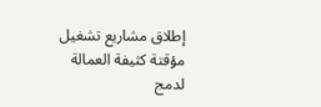إطلاق مشاريع تشغيل مؤقتة كثيفة العمالة لدمج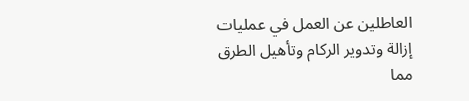العاطلين عن العمل في عمليات إزالة وتدوير الركام وتأهيل الطرق مما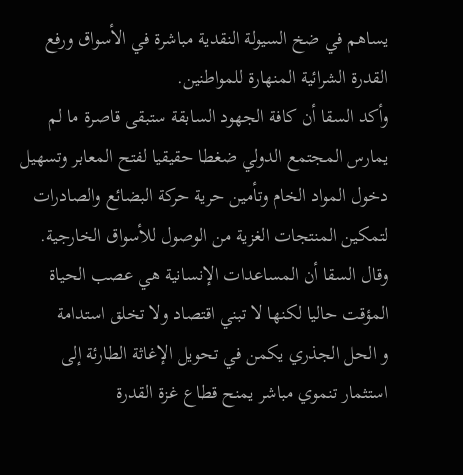يساهم في ضخ السيولة النقدية مباشرة في الأسواق ورفع القدرة الشرائية المنهارة للمواطنين.
وأكد السقا أن كافة الجهود السابقة ستبقى قاصرة ما لم يمارس المجتمع الدولي ضغطا حقيقيا لفتح المعابر وتسهيل دخول المواد الخام وتأمين حرية حركة البضائع والصادرات لتمكين المنتجات الغزية من الوصول للأسواق الخارجية.
وقال السقا أن المساعدات الإنسانية هي عصب الحياة المؤقت حاليا لكنها لا تبني اقتصاد ولا تخلق استدامة
و الحل الجذري يكمن في تحويل الإغاثة الطارئة إلى استثمار تنموي مباشر يمنح قطاع غزة القدرة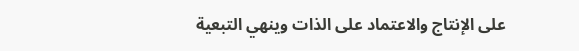على الإنتاج والاعتماد على الذات وينهي التبعية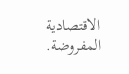الاقتصادية المفروضة.